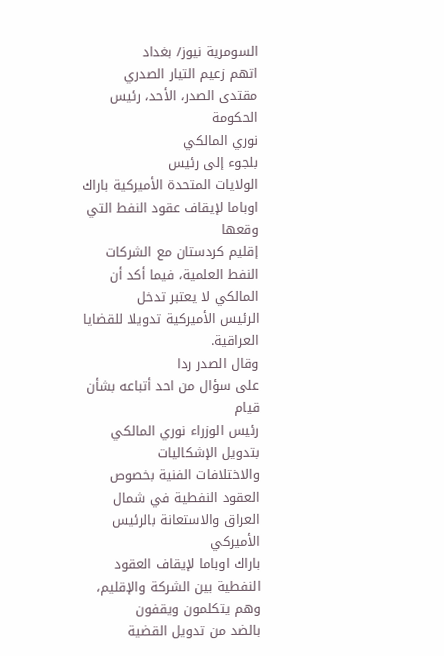السومرية نيوز/ بغداد
اتهم زعيم التيار الصدري
مقتدى الصدر، الأحد، رئيس الحكومة
نوري المالكي
بلجوء إلى رئيس
الولايات المتحدة الأميركية باراك اوباما لإيقاف عقود النفط التي
وقعها
إقليم كردستان مع الشركات النفط العلمية، فيما أكد أن
المالكي لا يعتبر تدخل
الرئيس الأميركية تدويلا للقضايا العراقية.
وقال الصدر ردا
على سؤال من احد أتباعه بشأن قيام
رئيس الوزراء نوري المالكي بتدويل الإشكاليات
والاختلافات الفنية بخصوص العقود النفطية في شمال
العراق والاستعانة بالرئيس الأميركي
باراك اوباما لإيقاف العقود النفطية بين الشركة والإقليم، وهم يتكلمون ويقفون
بالضد من تدويل القضية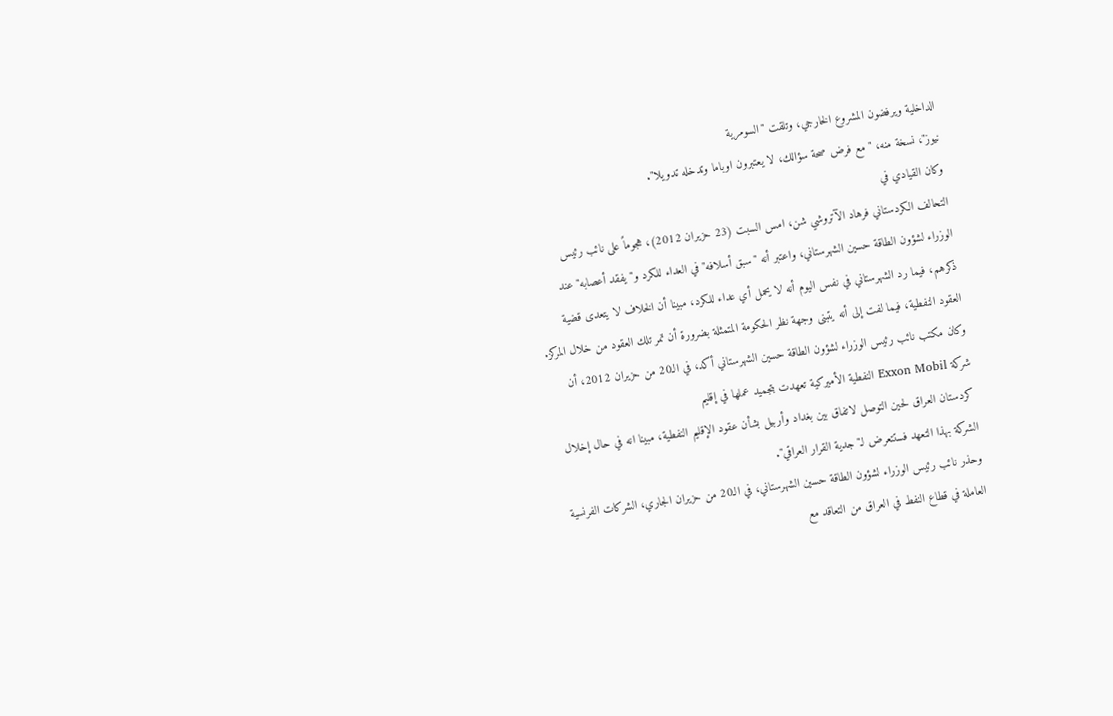الداخلية ويرفضون المشروع الخارجي، وتلقت "السومرية
نيوز"، نسخة منه، "مع فرض صحة سؤالك، لا يعتبرون اوباما وتدخله تدويلا".
وكان القيادي في
التحالف الكردستاني فرهاد الآتروشي شن، امس السبت (23 حزيران 2012)، هجوماً على نائب رئيس الوزراء لشؤون الطاقة حسين الشهرستاني، واعتبر أنه "سبق أسلافه" في العداء للكرد و"يفقد أعصابه" عند ذكرهم، فيما رد الشهرستاني في نفس اليوم أنه لا يحمل أي عداء للكرد، مبينا أن الخلاف لا يتعدى قضية العقود النفطية، فيما لفت إلى أنه يتبنى وجهة نظر الحكومة المتمثلة بضرورة أن تمر تلك العقود من خلال المركز.
وكان مكتب نائب رئيس الوزراء لشؤون الطاقة حسين الشهرستاني أكد، في الـ20 من حزيران 2012، أن شركة Exxon Mobil النفطية الأميركية تعهدت بتجميد عملها في إقليم
كردستان العراق لحين التوصل لاتفاق بين بغداد وأربيل بشأن عقود الإقليم النفطية، مبينا انه في حال إخلال الشركة بهذا التعهد فستتعرض لـ"جدية القرار العراقي".
وحذر نائب رئيس الوزراء لشؤون الطاقة حسين الشهرستاني، في الـ20 من حزيران الجاري، الشركات الفرنسية العاملة في قطاع النفط في العراق من التعاقد مع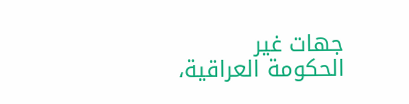جهات غير
الحكومة العراقية،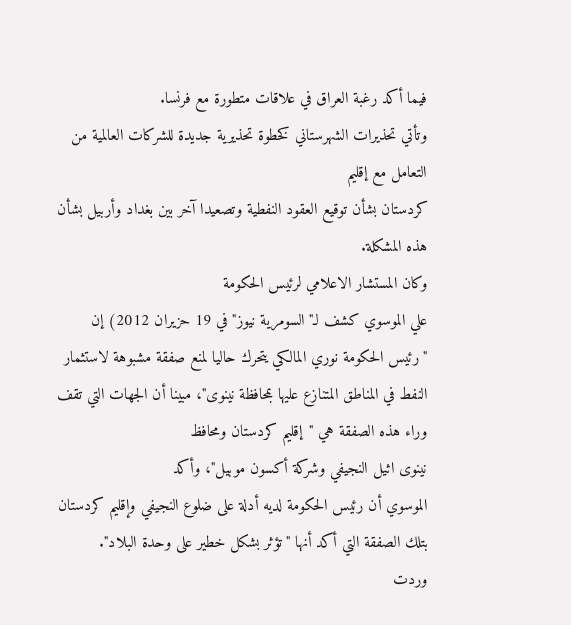فيما أكد رغبة العراق في علاقات متطورة مع فرنسا.
وتأتي تحذيرات الشهرستاني كخطوة تحذيرية جديدة للشركات العالمية من التعامل مع إقليم
كردستان بشأن توقيع العقود النفطية وتصعيدا آخر بين بغداد وأربيل بشأن هذه المشكلة.
وكان المستشار الاعلامي لرئيس الحكومة
علي الموسوي كشف لـ"السومرية نيوز" في 19 حزيران 2012) إن "رئيس الحكومة نوري المالكي يتحرك حاليا لمنع صفقة مشبوهة لاستثمار النفط في المناطق المتنازع عليها بمحافظة نينوى"، مبينا أن الجهات التي تقف وراء هذه الصفقة هي "إقليم كردستان ومحافظ
نينوى اثيل النجيفي وشركة أكسون موبيل"، وأكد
الموسوي أن رئيس الحكومة لديه أدلة على ضلوع النجيفي وإقليم كردستان بتلك الصفقة التي أكد أنها "تؤثر بشكل خطير على وحدة البلاد".
وردت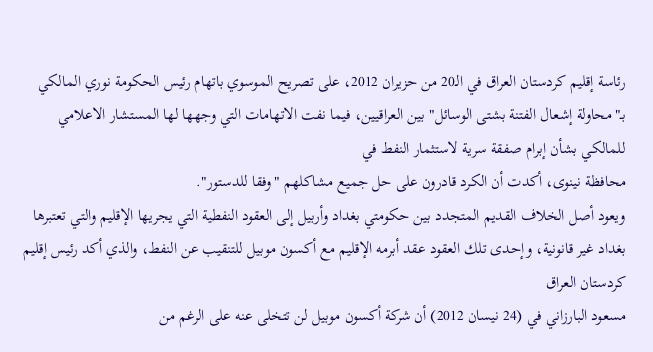رئاسة إقليم كردستان العراق في الـ20 من حزيران 2012، على تصريح الموسوي باتهام رئيس الحكومة نوري المالكي بـ"محاولة إشعال الفتنة بشتى الوسائل" بين العراقيين، فيما نفت الاتهامات التي وجهها لها المستشار الاعلامي للمالكي بشأن إبرام صفقة سرية لاستثمار النفط في
محافظة نينوى، أكدت أن الكرد قادرون على حل جميع مشاكلهم "وفقا للدستور".
ويعود أصل الخلاف القديم المتجدد بين حكومتي بغداد وأربيل إلى العقود النفطية التي يجريها الإقليم والتي تعتبرها بغداد غير قانونية، وإحدى تلك العقود عقد أبرمه الإقليم مع أكسون موبيل للتنقيب عن النفط، والذي أكد رئيس إقليم كردستان العراق
مسعود البارزاني في (24 نيسان 2012) أن شركة أكسون موبيل لن تتخلى عنه على الرغم من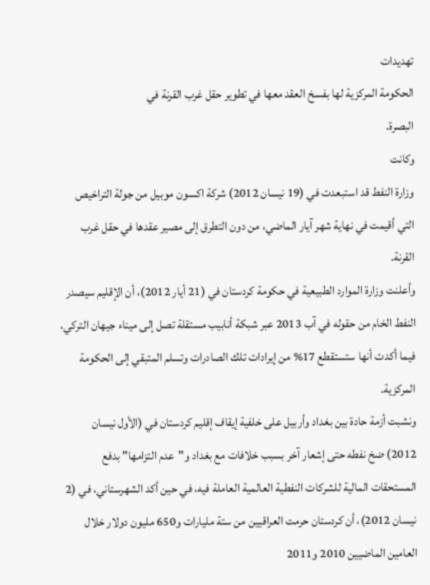تهديدات
الحكومة المركزية لها بفسخ العقد معها في تطوير حقل غرب القرنة في
البصرة.
وكانت
وزارة النفط قد استبعدت في (19 نيسان 2012) شركة اكسون موبيل من جولة التراخيص التي أقيمت في نهاية شهر آيار الماضي، من دون التطرق إلى مصير عقدها في حقل غرب القرنة.
وأعلنت وزارة الموارد الطبيعية في حكومة كردستان في (21 أيار 2012)، أن الإقليم سيصدر النفط الخام من حقوله في آب 2013 عبر شبكة أنابيب مستقلة تصل إلى ميناء جيهان التركي، فيما أكدت أنها ستستقطع 17% من إيرادات تلك الصادرات وتسلم المتبقي إلى الحكومة المركزية.
ونشبت أزمة حادة بين بغداد وأربيل على خلفية إيقاف إقليم كردستان في (الأول نيسان 2012) ضخ نفطه حتى إشعار آخر بسبب خلافات مع بغداد و"عدم التزامها" بدفع المستحقات المالية للشركات النفطية العالمية العاملة فيه، في حين أكد الشهرستاني، في (2 نيسان 2012)، أن كردستان حرمت العراقيين من ستة مليارات و650 مليون دولار خلال العامين الماضيين 2010 و2011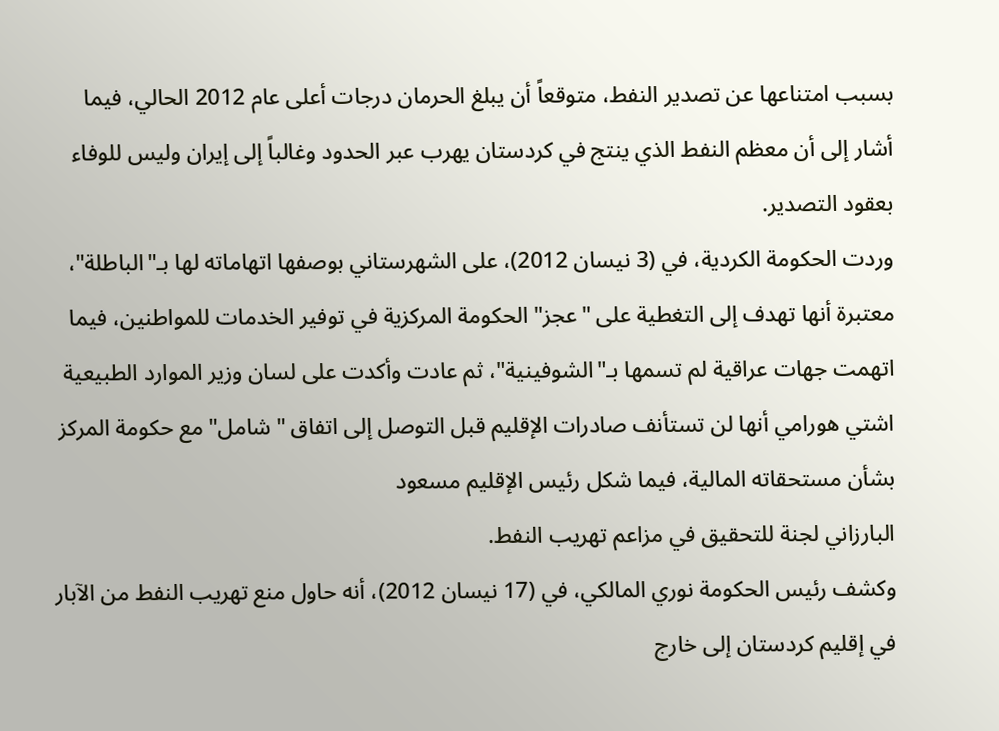بسبب امتناعها عن تصدير النفط، متوقعاً أن يبلغ الحرمان درجات أعلى عام 2012 الحالي، فيما أشار إلى أن معظم النفط الذي ينتج في كردستان يهرب عبر الحدود وغالباً إلى إيران وليس للوفاء بعقود التصدير.
وردت الحكومة الكردية، في (3 نيسان 2012)، على الشهرستاني بوصفها اتهاماته لها بـ"الباطلة"، معتبرة أنها تهدف إلى التغطية على "عجز" الحكومة المركزية في توفير الخدمات للمواطنين، فيما اتهمت جهات عراقية لم تسمها بـ"الشوفينية"، ثم عادت وأكدت على لسان وزير الموارد الطبيعية اشتي هورامي أنها لن تستأنف صادرات الإقليم قبل التوصل إلى اتفاق "شامل" مع حكومة المركز بشأن مستحقاته المالية، فيما شكل رئيس الإقليم مسعود
البارزاني لجنة للتحقيق في مزاعم تهريب النفط.
وكشف رئيس الحكومة نوري المالكي، في (17 نيسان 2012)، أنه حاول منع تهريب النفط من الآبار في إقليم كردستان إلى خارج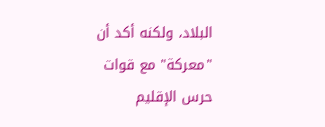البلاد، ولكنه أكد أن "معركة" مع قوات حرس الإقليم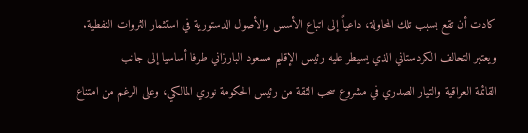كادت أن تقع بسبب تلك المحاولة، داعياً إلى اتباع الأسس والأصول الدستورية في استثمار الثروات النفطية.
ويعتبر التحالف الكردستاني الذي يسيطر عليه رئيس الإقليم مسعود البارزاني طرفا أساسيا إلى جانب
القائمة العراقية والتيار الصدري في مشروع سحب الثقة من رئيس الحكومة نوري المالكي، وعلى الرغم من امتناع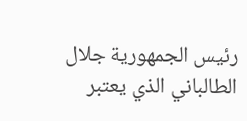رئيس الجمهورية جلال الطالباني الذي يعتبر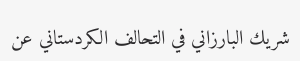شريك البارزاني في التحالف الكردستاني عن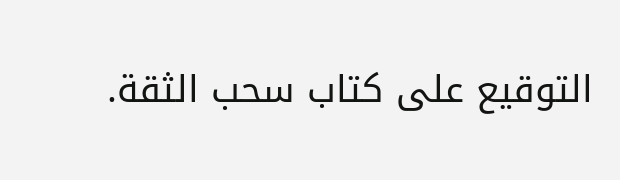التوقيع على كتاب سحب الثقة.